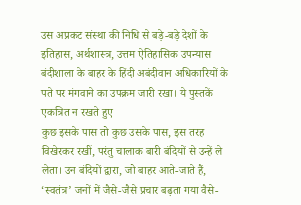उस अप्रकट संस्था की निधि से बड़े-बड़े देशों के इतिहास, अर्थशास्त्र, उत्तम ऐतिहासिक उपन्यास बंदीशाला के बाहर के हिंदी अबंदीवान अधिकारियों के पते पर मंगवाने का उपक्रम जारी रखा। ये पुस्तकें एकत्रित न रखते हुए
कुछ इसके पास तो कुछ उसके पास, इस तरह विखेरकर रखीं, परंतु चालाक बारी बंदियों से उन्हें ले लेता। उन बंदियों द्वारा, जो बाहर आते-जाते हैं, ‘स्वतंत्र’ जनों में जैसे-जैसे प्रचार बढ़ता गया वैसे-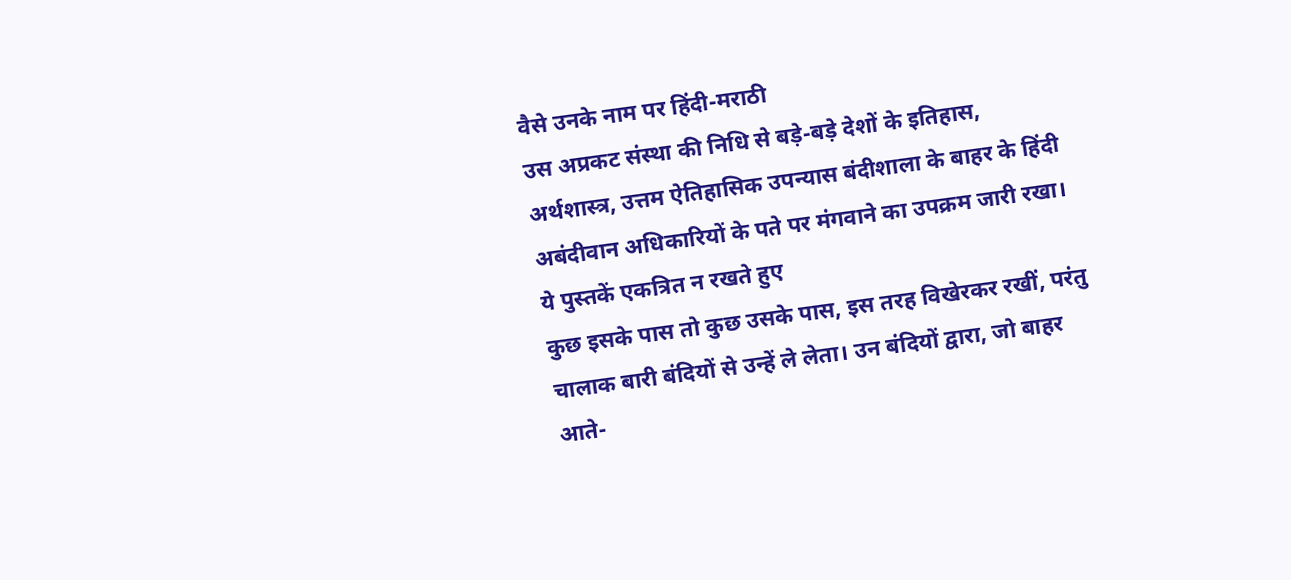वैसे उनके नाम पर हिंदी-मराठी
उस अप्रकट संस्था की निधि से बड़े-बड़े देशों के इतिहास, अर्थशास्त्र, उत्तम ऐतिहासिक उपन्यास बंदीशाला के बाहर के हिंदी अबंदीवान अधिकारियों के पते पर मंगवाने का उपक्रम जारी रखा। ये पुस्तकें एकत्रित न रखते हुए
कुछ इसके पास तो कुछ उसके पास, इस तरह विखेरकर रखीं, परंतु चालाक बारी बंदियों से उन्हें ले लेता। उन बंदियों द्वारा, जो बाहर आते-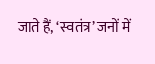जाते हैं, ‘स्वतंत्र’ जनों में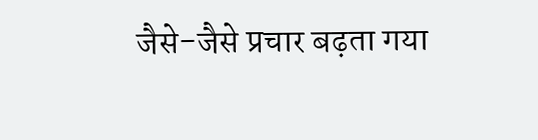जैसे-जैसे प्रचार बढ़ता गया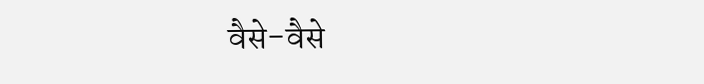वैसे-वैसे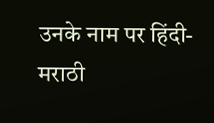उनके नाम पर हिंदी-मराठी